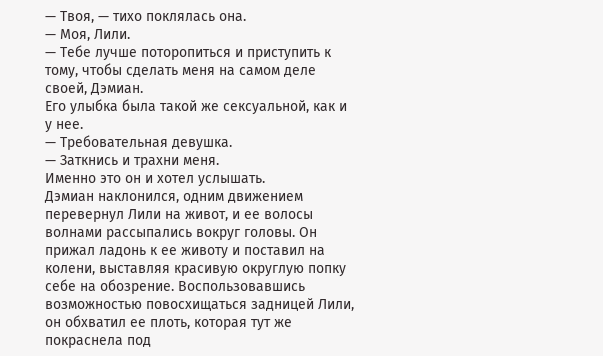— Твоя, — тихо поклялась она.
— Моя, Лили.
— Тебе лучше поторопиться и приступить к тому, чтобы сделать меня на самом деле своей, Дэмиан.
Его улыбка была такой же сексуальной, как и у нее.
— Требовательная девушка.
— Заткнись и трахни меня.
Именно это он и хотел услышать.
Дэмиан наклонился, одним движением перевернул Лили на живот, и ее волосы волнами рассыпались вокруг головы. Он прижал ладонь к ее животу и поставил на колени, выставляя красивую округлую попку себе на обозрение. Воспользовавшись возможностью повосхищаться задницей Лили, он обхватил ее плоть, которая тут же покраснела под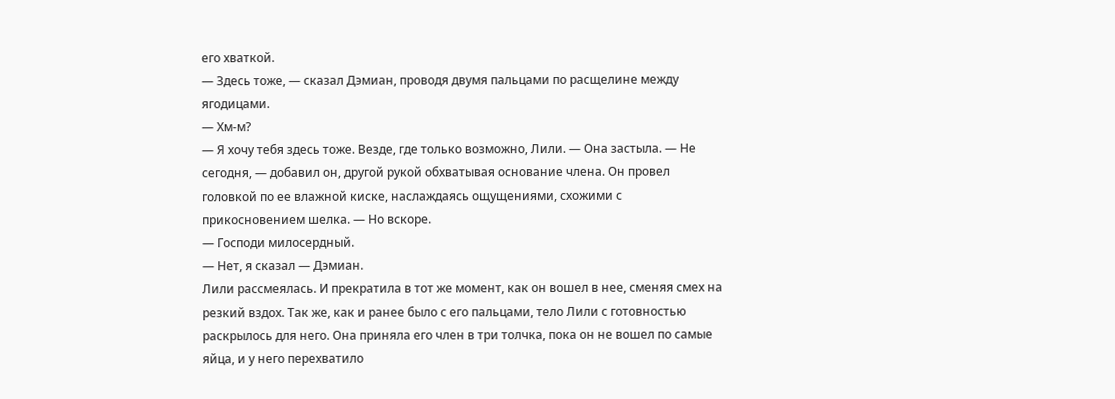его хваткой.
— Здесь тоже, — сказал Дэмиан, проводя двумя пальцами по расщелине между ягодицами.
— Хм-м?
— Я хочу тебя здесь тоже. Везде, где только возможно, Лили. — Она застыла. — Не сегодня, — добавил он, другой рукой обхватывая основание члена. Он провел головкой по ее влажной киске, наслаждаясь ощущениями, схожими с прикосновением шелка. — Но вскоре.
— Господи милосердный.
— Нет, я сказал — Дэмиан.
Лили рассмеялась. И прекратила в тот же момент, как он вошел в нее, сменяя смех на резкий вздох. Так же, как и ранее было с его пальцами, тело Лили с готовностью раскрылось для него. Она приняла его член в три толчка, пока он не вошел по самые яйца, и у него перехватило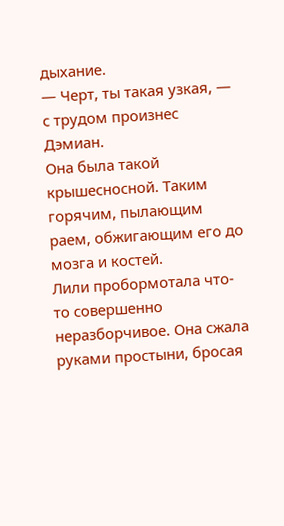дыхание.
— Черт, ты такая узкая, — с трудом произнес Дэмиан.
Она была такой крышесносной. Таким горячим, пылающим раем, обжигающим его до мозга и костей.
Лили пробормотала что-то совершенно неразборчивое. Она сжала руками простыни, бросая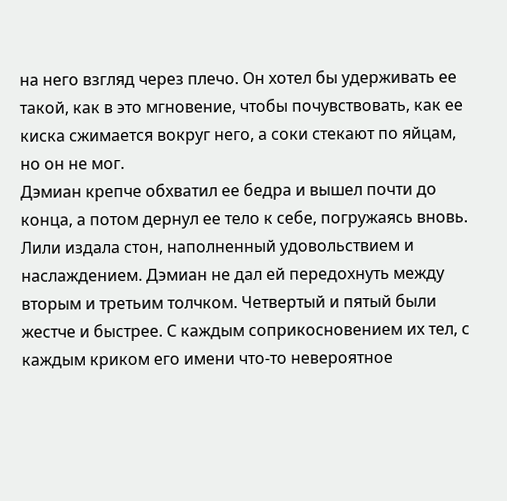на него взгляд через плечо. Он хотел бы удерживать ее такой, как в это мгновение, чтобы почувствовать, как ее киска сжимается вокруг него, а соки стекают по яйцам, но он не мог.
Дэмиан крепче обхватил ее бедра и вышел почти до конца, а потом дернул ее тело к себе, погружаясь вновь. Лили издала стон, наполненный удовольствием и наслаждением. Дэмиан не дал ей передохнуть между вторым и третьим толчком. Четвертый и пятый были жестче и быстрее. С каждым соприкосновением их тел, с каждым криком его имени что-то невероятное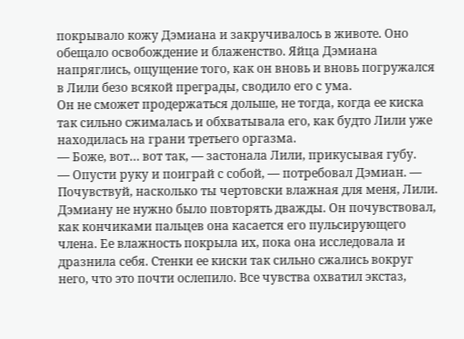покрывало кожу Дэмиана и закручивалось в животе. Оно обещало освобождение и блаженство. Яйца Дэмиана напряглись, ощущение того, как он вновь и вновь погружался в Лили безо всякой преграды, сводило его с ума.
Он не сможет продержаться дольше, не тогда, когда ее киска так сильно сжималась и обхватывала его, как будто Лили уже находилась на грани третьего оргазма.
— Боже, вот… вот так, — застонала Лили, прикусывая губу.
— Опусти руку и поиграй с собой, — потребовал Дэмиан. — Почувствуй, насколько ты чертовски влажная для меня, Лили.
Дэмиану не нужно было повторять дважды. Он почувствовал, как кончиками пальцев она касается его пульсирующего члена. Ее влажность покрыла их, пока она исследовала и дразнила себя. Стенки ее киски так сильно сжались вокруг него, что это почти ослепило. Все чувства охватил экстаз,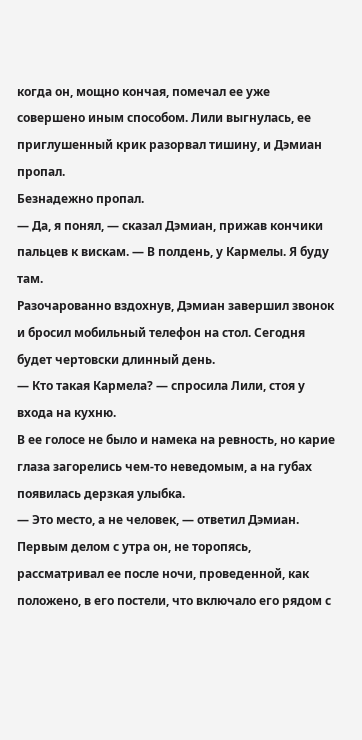когда он, мощно кончая, помечал ее уже совершено иным способом. Лили выгнулась, ее приглушенный крик разорвал тишину, и Дэмиан пропал.
Безнадежно пропал.
— Да, я понял, — сказал Дэмиан, прижав кончики пальцев к вискам. — В полдень, у Кармелы. Я буду там.
Разочарованно вздохнув, Дэмиан завершил звонок и бросил мобильный телефон на стол. Сегодня будет чертовски длинный день.
— Кто такая Кармела? — спросила Лили, стоя у входа на кухню.
В ее голосе не было и намека на ревность, но карие глаза загорелись чем-то неведомым, а на губах появилась дерзкая улыбка.
— Это место, а не человек, — ответил Дэмиан.
Первым делом с утра он, не торопясь, рассматривал ее после ночи, проведенной, как положено, в его постели, что включало его рядом с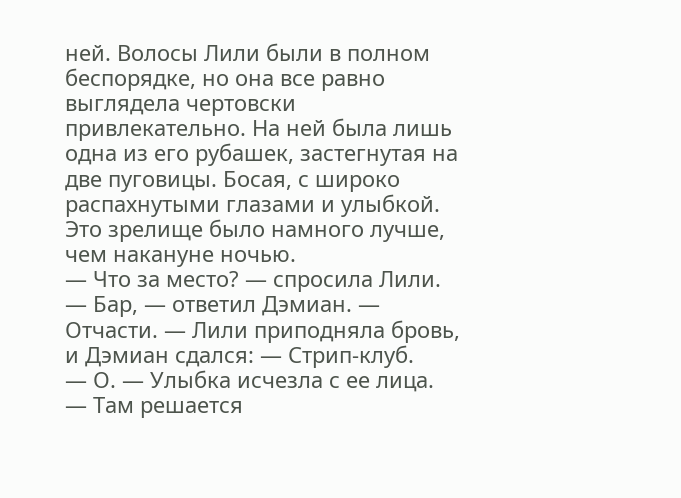ней. Волосы Лили были в полном беспорядке, но она все равно выглядела чертовски привлекательно. На ней была лишь одна из его рубашек, застегнутая на две пуговицы. Босая, с широко распахнутыми глазами и улыбкой. Это зрелище было намного лучше, чем накануне ночью.
— Что за место? — спросила Лили.
— Бар, — ответил Дэмиан. — Отчасти. — Лили приподняла бровь, и Дэмиан сдался: — Стрип-клуб.
— О. — Улыбка исчезла с ее лица.
— Там решается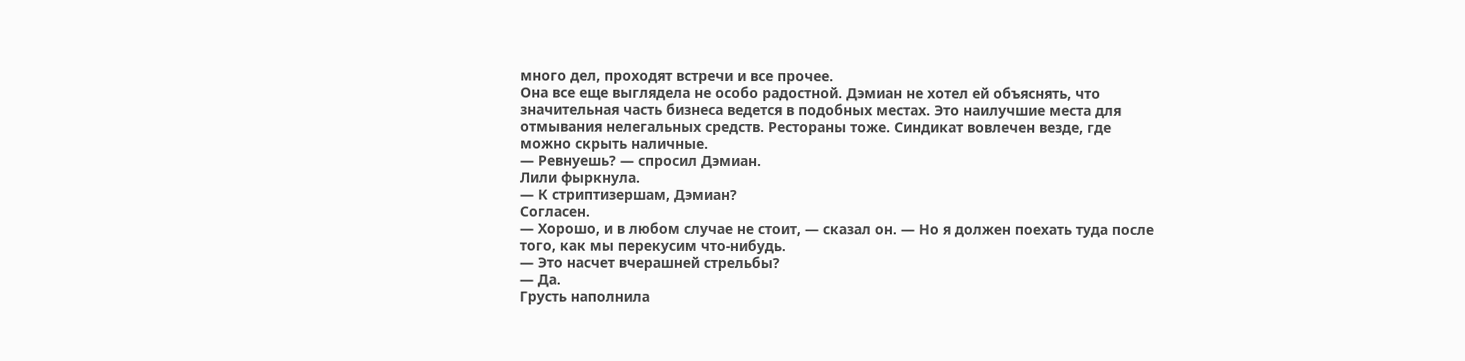много дел, проходят встречи и все прочее.
Она все еще выглядела не особо радостной. Дэмиан не хотел ей объяснять, что значительная часть бизнеса ведется в подобных местах. Это наилучшие места для отмывания нелегальных средств. Рестораны тоже. Синдикат вовлечен везде, где можно скрыть наличные.
— Ревнуешь? — спросил Дэмиан.
Лили фыркнула.
— К стриптизершам, Дэмиан?
Согласен.
— Хорошо, и в любом случае не стоит, — сказал он. — Но я должен поехать туда после того, как мы перекусим что-нибудь.
— Это насчет вчерашней стрельбы?
— Да.
Грусть наполнила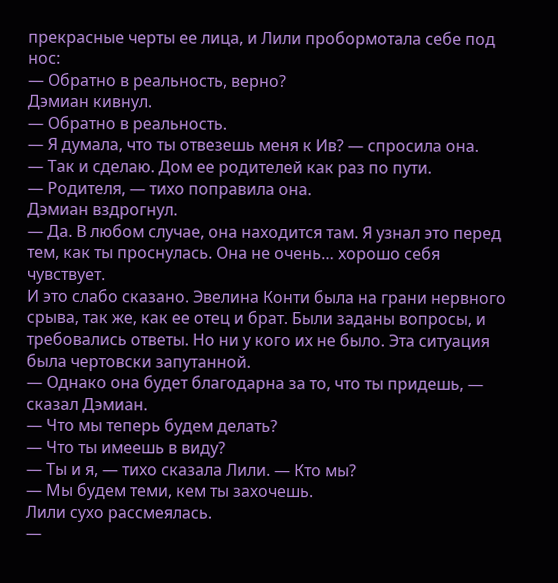прекрасные черты ее лица, и Лили пробормотала себе под нос:
— Обратно в реальность, верно?
Дэмиан кивнул.
— Обратно в реальность.
— Я думала, что ты отвезешь меня к Ив? — спросила она.
— Так и сделаю. Дом ее родителей как раз по пути.
— Родителя, — тихо поправила она.
Дэмиан вздрогнул.
— Да. В любом случае, она находится там. Я узнал это перед тем, как ты проснулась. Она не очень… хорошо себя чувствует.
И это слабо сказано. Эвелина Конти была на грани нервного срыва, так же, как ее отец и брат. Были заданы вопросы, и требовались ответы. Но ни у кого их не было. Эта ситуация была чертовски запутанной.
— Однако она будет благодарна за то, что ты придешь, — сказал Дэмиан.
— Что мы теперь будем делать?
— Что ты имеешь в виду?
— Ты и я, — тихо сказала Лили. — Кто мы?
— Мы будем теми, кем ты захочешь.
Лили сухо рассмеялась.
—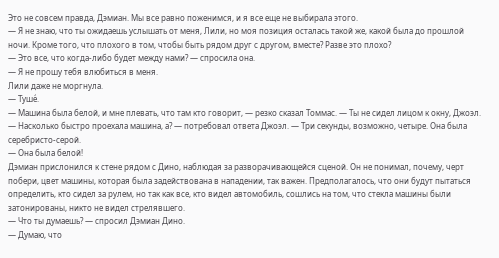Это не совсем правда, Дэмиан. Мы все равно поженимся, и я все еще не выбирала этого.
— Я не знаю, что ты ожидаешь услышать от меня, Лили, но моя позиция осталась такой же, какой была до прошлой ночи. Кроме того, что плохого в том, чтобы быть рядом друг с другом, вместе? Разве это плохо?
— Это все, что когда-либо будет между нами? — спросила она.
— Я не прошу тебя влюбиться в меня.
Лили даже не моргнула.
— Туше́.
— Машина была белой, и мне плевать, что там кто говорит, — резко сказал Томмас. — Ты не сидел лицом к окну, Джоэл.
— Насколько быстро проехала машина, а? — потребовал ответа Джоэл. — Три секунды, возможно, четыре. Она была серебристо-серой.
— Она была белой!
Дэмиан прислонился к стене рядом с Дино, наблюдая за разворачивающейся сценой. Он не понимал, почему, черт побери, цвет машины, которая была задействована в нападении, так важен. Предполагалось, что они будут пытаться определить, кто сидел за рулем, но так как все, кто видел автомобиль, сошлись на том, что стекла машины были затонированы, никто не видел стрелявшего.
— Что ты думаешь? — спросил Дэмиан Дино.
— Думаю, что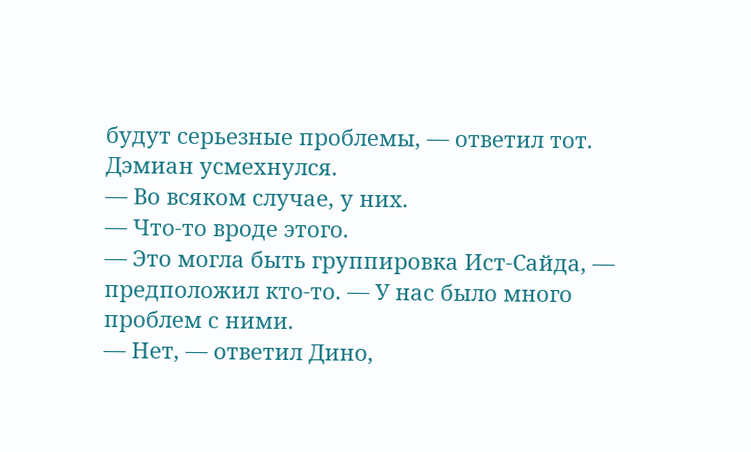будут серьезные проблемы, — ответил тот.
Дэмиан усмехнулся.
— Во всяком случае, у них.
— Что-то вроде этого.
— Это могла быть группировка Ист-Сайда, — предположил кто-то. — У нас было много проблем с ними.
— Нет, — ответил Дино,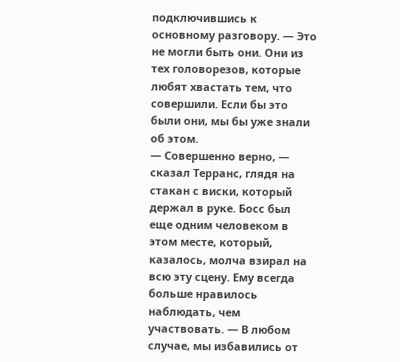подключившись к основному разговору. — Это не могли быть они. Они из тех головорезов, которые любят хвастать тем, что совершили. Если бы это были они, мы бы уже знали об этом.
— Совершенно верно, — сказал Терранс, глядя на стакан с виски, который держал в руке. Босс был еще одним человеком в этом месте, который, казалось, молча взирал на всю эту сцену. Ему всегда больше нравилось наблюдать, чем участвовать. — В любом случае, мы избавились от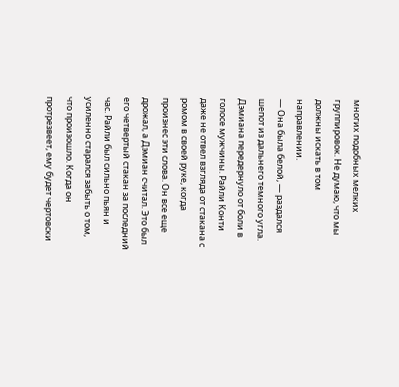многих подобных мелких группировок. Не думаю, что мы должны искать в том направлении.
— Она была белой, — раздался шепот из дальнего темного угла.
Дэмиана передернуло от боли в голосе мужчины. Райли Конти даже не отвел взгляда от стакана с ромом в своей руке, когда произнес эти слова. Он все еще дрожал, а Дэмиан считал. Это был его четвертый стакан за последний час. Райли был сильно пьян и усиленно старался забыть о том, что произошло. Когда он протрезвеет, ему будет чертовски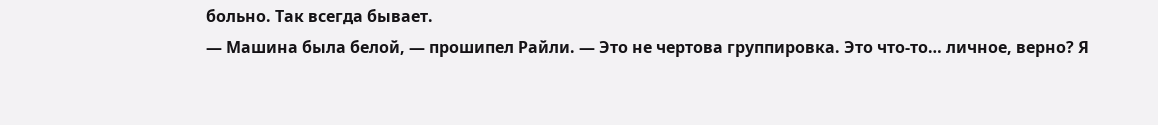больно. Так всегда бывает.
— Машина была белой, — прошипел Райли. — Это не чертова группировка. Это что-то… личное, верно? Я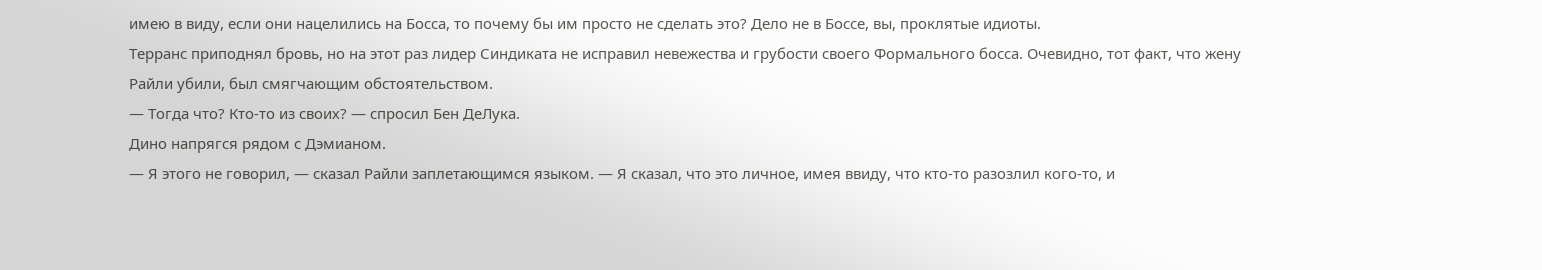имею в виду, если они нацелились на Босса, то почему бы им просто не сделать это? Дело не в Боссе, вы, проклятые идиоты.
Терранс приподнял бровь, но на этот раз лидер Синдиката не исправил невежества и грубости своего Формального босса. Очевидно, тот факт, что жену Райли убили, был смягчающим обстоятельством.
— Тогда что? Кто-то из своих? — спросил Бен ДеЛука.
Дино напрягся рядом с Дэмианом.
— Я этого не говорил, — сказал Райли заплетающимся языком. — Я сказал, что это личное, имея ввиду, что кто-то разозлил кого-то, и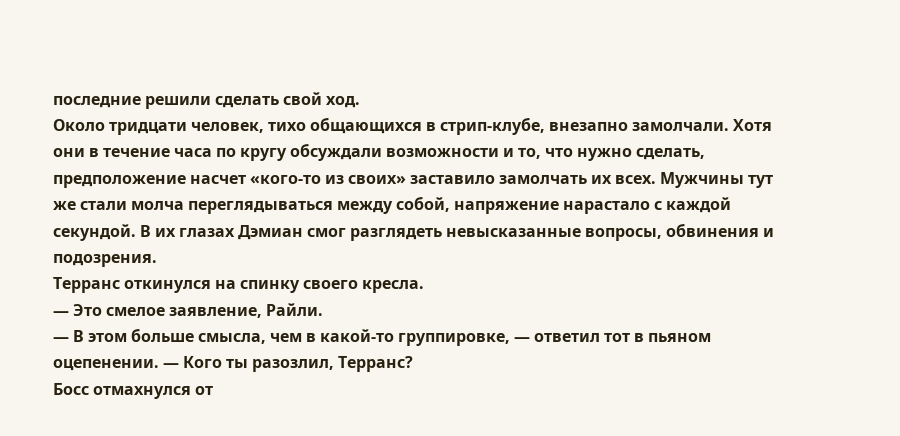последние решили сделать свой ход.
Около тридцати человек, тихо общающихся в стрип-клубе, внезапно замолчали. Хотя они в течение часа по кругу обсуждали возможности и то, что нужно сделать, предположение насчет «кого-то из своих» заставило замолчать их всех. Мужчины тут же стали молча переглядываться между собой, напряжение нарастало с каждой секундой. В их глазах Дэмиан смог разглядеть невысказанные вопросы, обвинения и подозрения.
Терранс откинулся на спинку своего кресла.
— Это смелое заявление, Райли.
— В этом больше смысла, чем в какой-то группировке, — ответил тот в пьяном оцепенении. — Кого ты разозлил, Терранс?
Босс отмахнулся от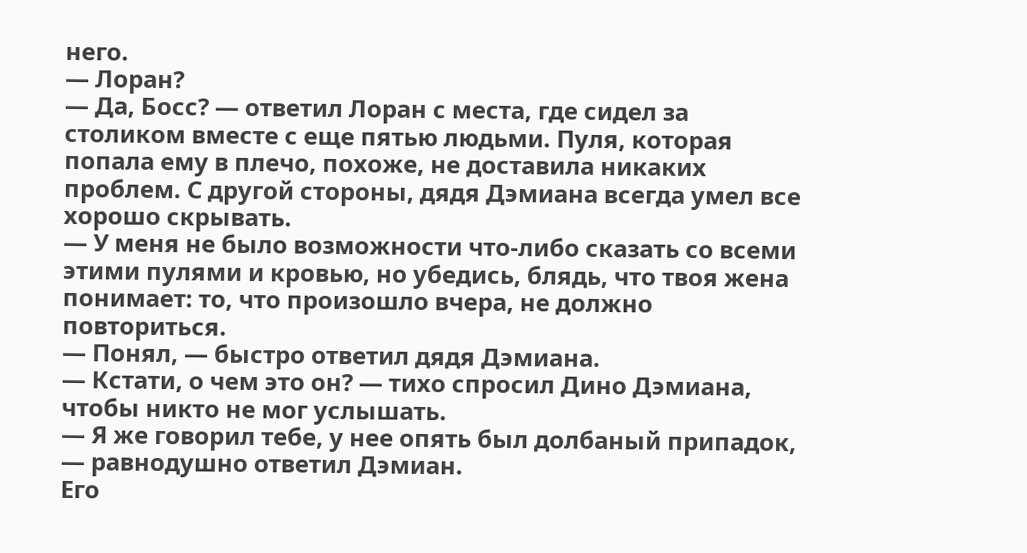него.
— Лоран?
— Да, Босс? — ответил Лоран с места, где сидел за столиком вместе с еще пятью людьми. Пуля, которая попала ему в плечо, похоже, не доставила никаких проблем. С другой стороны, дядя Дэмиана всегда умел все хорошо скрывать.
— У меня не было возможности что-либо сказать со всеми этими пулями и кровью, но убедись, блядь, что твоя жена понимает: то, что произошло вчера, не должно повториться.
— Понял, — быстро ответил дядя Дэмиана.
— Кстати, о чем это он? — тихо спросил Дино Дэмиана, чтобы никто не мог услышать.
— Я же говорил тебе, у нее опять был долбаный припадок, — равнодушно ответил Дэмиан.
Его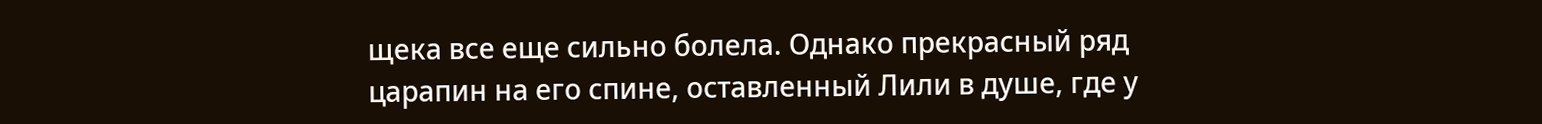щека все еще сильно болела. Однако прекрасный ряд царапин на его спине, оставленный Лили в душе, где у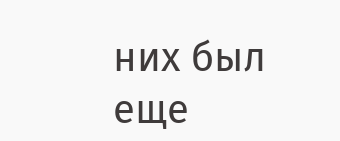них был еще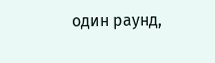один раунд,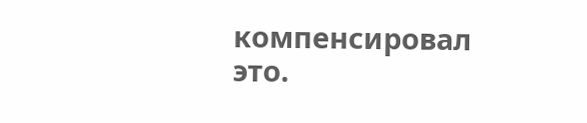компенсировал это.